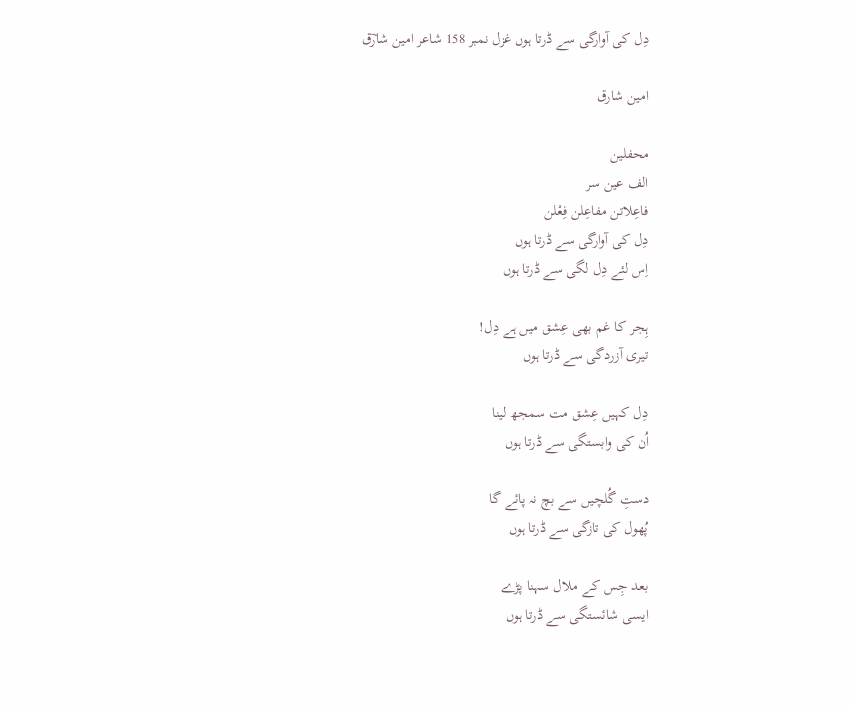دِل کی آوارگی سے ڈرتا ہوں غزل نمبر 158 شاعر امین شارؔق

امین شارق

محفلین
الف عین سر
فاعِلاتن مفاعِلن فِعْلن
دِل کی آوارگی سے ڈرتا ہوں
اِس لئے دِل لگی سے ڈرتا ہوں

ہِجر کا غم بھی عِشق میں ہے دِل!
تیری آزردگی سے ڈرتا ہوں

دِل کہیں عِشق مت سمجھ لینا
اُن کی وابستگی سے ڈرتا ہوں

دستِ گُلچیں سے بچ نہ پائے گا
پُھول کی تازگی سے ڈرتا ہوں

بعد جِس کے ملال سہنا پڑے
ایسی شائستگی سے ڈرتا ہوں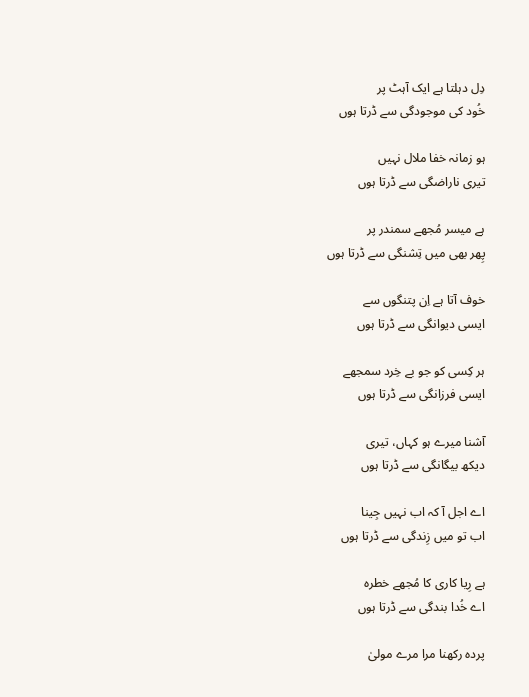دِل دہلتا ہے ایک آہٹ پر
خُود کی موجودگی سے ڈرتا ہوں

ہو زمانہ خفا ملال نہیں
تیری ناراضگی سے ڈرتا ہوں

ہے میسر مُجھے سمندر پر
پِھر بھی میں تِشنگی سے ڈرتا ہوں

خوف آتا ہے اِن پتنگوں سے
ایسی دیوانگی سے ڈرتا ہوں

ہر کِسی کو جو بے خِرد سمجھے
ایسی فرزانگی سے ڈرتا ہوں

آشنا میرے ہو کہاں، تیری
دیکھ بیگانگی سے ڈرتا ہوں

اے اجل آ کہ اب نہیں جِینا
اب تو میں زِندگی سے ڈرتا ہوں

ہے رِیا کاری کا مُجھے خطرہ
اے خُدا بندگی سے ڈرتا ہوں

پردہ رکھنا مرا مرے مولیٰ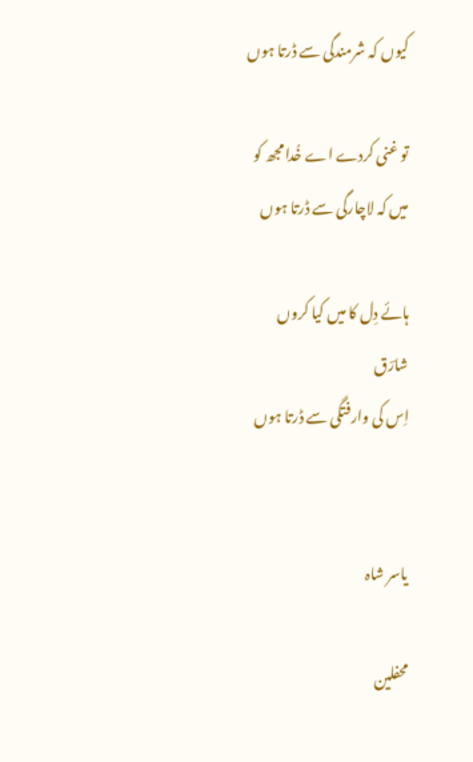کیوں کہ شرمندگی سے ڈرتا ہوں

تو غنی کردے اے خُدا مجھ کو
میں کہ لاچارگی سے ڈرتا ہوں

ہائے دِل کا میں کیا کروں
شارؔق
اِس کی وارفتگی سے ڈرتا ہوں


یاسر شاہ

محفلین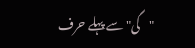"گی" سے پہلے حرف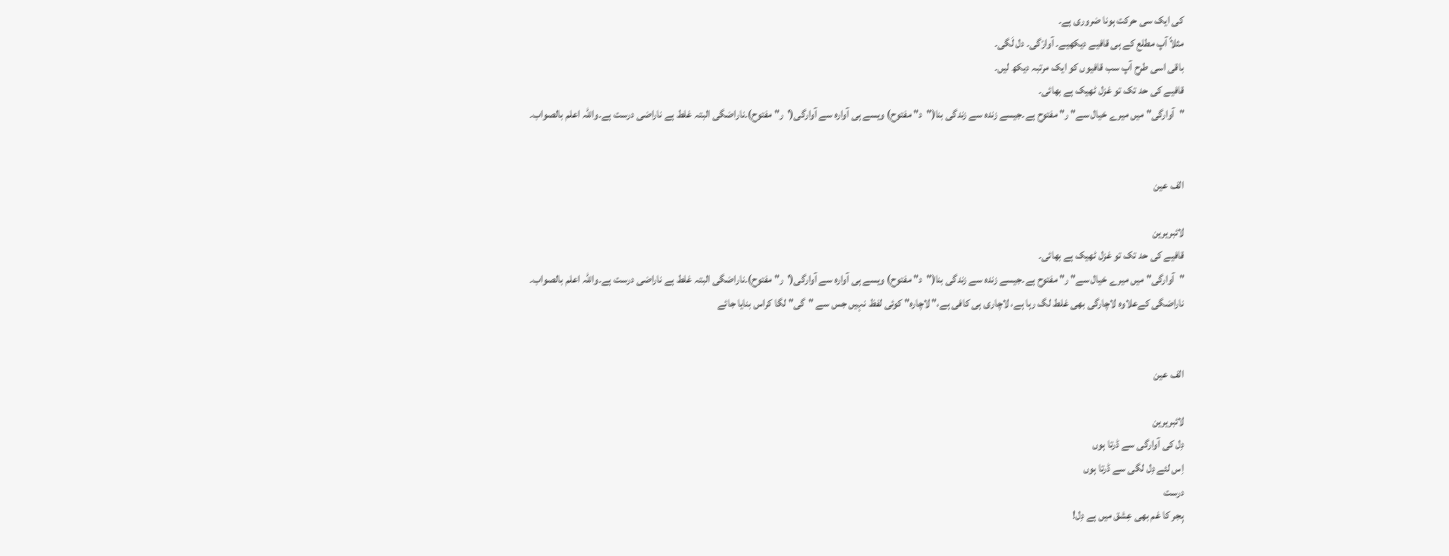کی ایک سی حرکت ہونا ضروری ہے۔
مثلاً آپ مطلع کے ہی قافیے دیکھیے۔ آوارْگی۔ دل لَگی۔
باقی اسی طرح آپ سب قافیوں کو ایک مرتبہ دیکھ لیں۔
قافیے کی حد تک تو غزل ٹھیک ہے بھائی۔
"آوارگی" میں میرے خیال سے" ر" مفتوح ہے۔جیسے زندہ سے زندگی بنا("د" مفتوح) ویسے ہی آوارہ سے آوارگی('ر" مفتوح)۔ناراضگی البتہ غلط ہے ناراضی درست ہے۔واللہ اعلم بالصواب۔


الف عین

لائبریرین
قافیے کی حد تک تو غزل ٹھیک ہے بھائی۔
"آوارگی" میں میرے خیال سے" ر" مفتوح ہے۔جیسے زندہ سے زندگی بنا("د" مفتوح) ویسے ہی آوارہ سے آوارگی('ر" مفتوح)۔ناراضگی البتہ غلط ہے ناراضی درست ہے۔واللہ اعلم بالصواب۔
ناراضگی کےعلاوہ لاچارگی بھی غلط لگ رہا ہے، لاچاری ہی کافی ہے،" لاچارہ" کوئی لفظ نہیں جس سے "گی" لگا کراس بنایا جائے


الف عین

لائبریرین
دِل کی آوارگی سے ڈرتا ہوں
اِس لئے دِل لگی سے ڈرتا ہوں
درست
ہِجر کا غم بھی عِشق میں ہے دِل!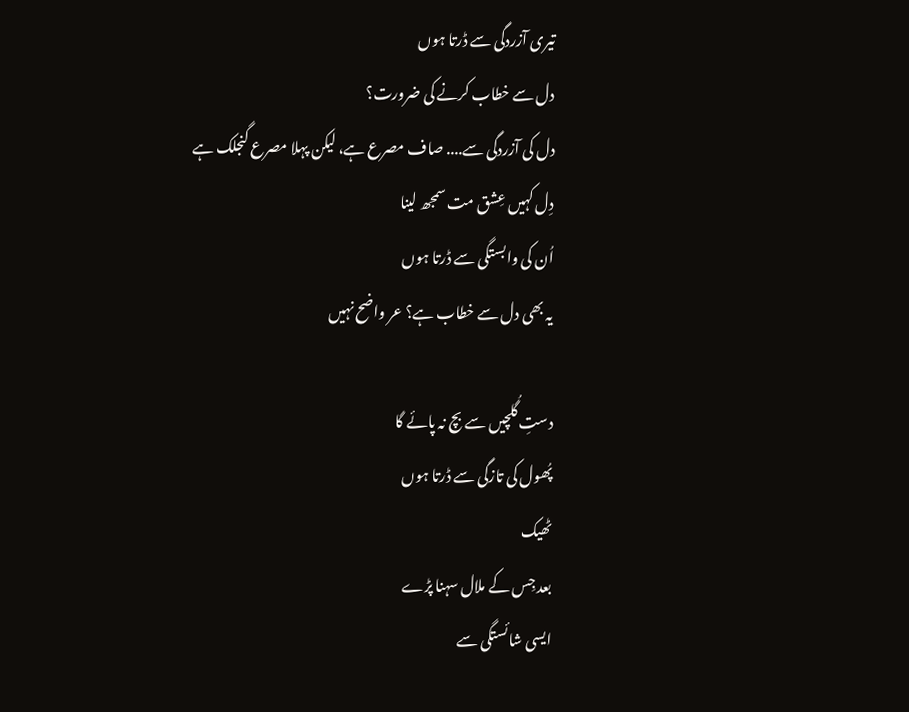تیری آزردگی سے ڈرتا ہوں
دل سے خطاب کرنے کی ضرورت؟
دل کی آزردگی سے.... صاف مصرع ہے، لیکن پہلا مصرع گنجلک ہے
دِل کہیں عِشق مت سمجھ لینا
اُن کی وابستگی سے ڈرتا ہوں
یہ بھی دل سے خطاب ہے؟ عر واضح نہیں

دستِ گُلچیں سے بچ نہ پائے گا
پُھول کی تازگی سے ڈرتا ہوں
ٹھیک
بعد جِس کے ملال سہنا پڑے
ایسی شائستگی سے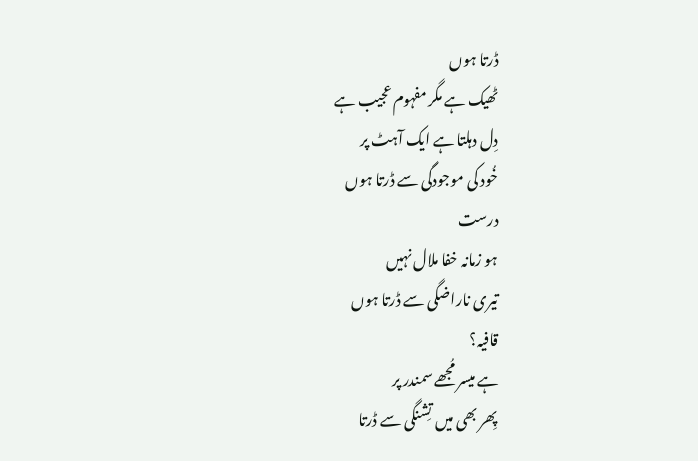ڈرتا ہوں
ٹھیک ہے مگر مفہوم عجیب ہے
دِل دہلتا ہے ایک آہٹ پر
خُود کی موجودگی سے ڈرتا ہوں
درست
ہو زمانہ خفا ملال نہیں
تیری ناراضگی سے ڈرتا ہوں
قافیہ؟
ہے میسر مُجھے سمندر پر
پِھر بھی میں تِشنگی سے ڈرتا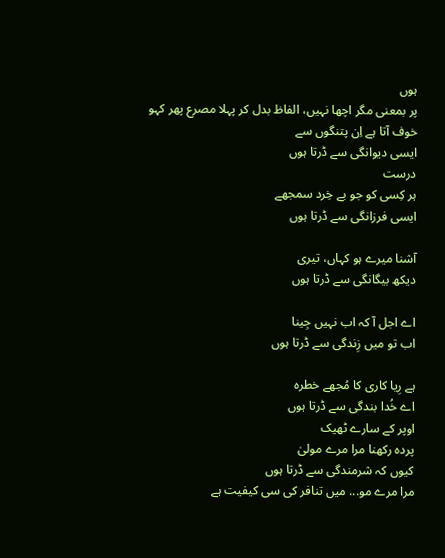ہوں
پر بمعنی مگر اچھا نہیں، الفاظ بدل کر پہلا مصرع پھر کہو
خوف آتا ہے اِن پتنگوں سے
ایسی دیوانگی سے ڈرتا ہوں
درست
ہر کِسی کو جو بے خِرد سمجھے
ایسی فرزانگی سے ڈرتا ہوں

آشنا میرے ہو کہاں، تیری
دیکھ بیگانگی سے ڈرتا ہوں

اے اجل آ کہ اب نہیں جِینا
اب تو میں زِندگی سے ڈرتا ہوں

ہے رِیا کاری کا مُجھے خطرہ
اے خُدا بندگی سے ڈرتا ہوں
اوپر کے سارے ٹھیک
پردہ رکھنا مرا مرے مولیٰ
کیوں کہ شرمندگی سے ڈرتا ہوں
مرا مرے مو... میں تنافر کی سی کیفیت ہے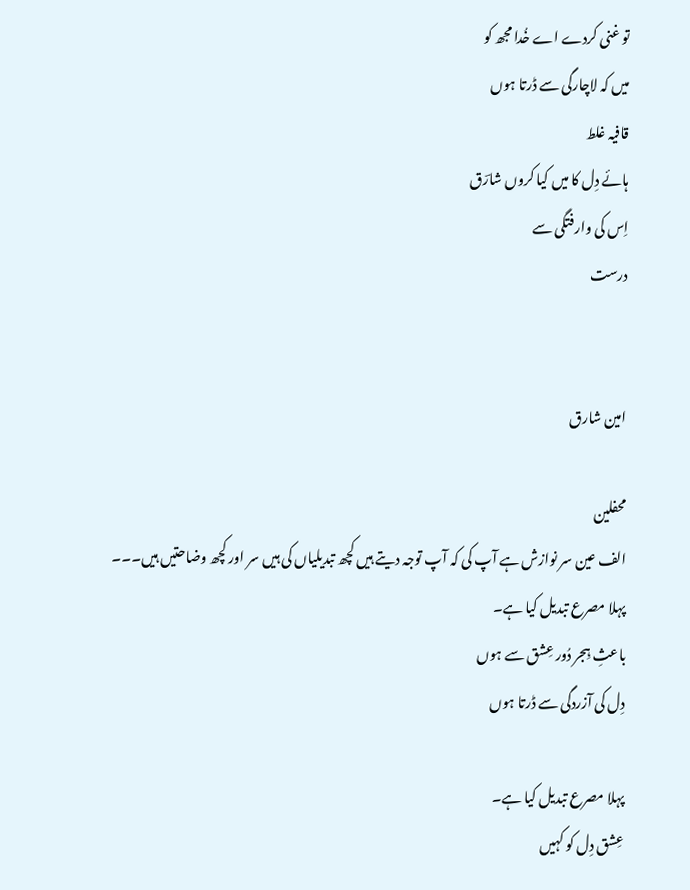تو غنی کردے اے خُدا مجھ کو
میں کہ لاچارگی سے ڈرتا ہوں
قافیہ غلط
ہائے دِل کا میں کیا کروں شارؔق
اِس کی وارفتگی سے
درست


امین شارق

محفلین
الف عین سر نوازش ہے آپ کی کہ آپ توجہ دیتے ہیں کچھ تبدیلیاں کی ہیں سر اور کچھ وضاحتیں ہیں۔۔۔
پہلا مصرع تبدیل کیا ہے۔
باعثِ ہِجر دُور عِشق سے ہوں
دِل کی آزردگی سے ڈرتا ہوں

پہلا مصرع تبدیل کیا ہے۔
عِشق دِل کو کہیں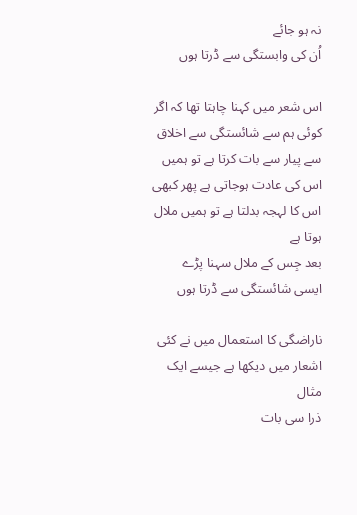نہ ہو جائے
اُن کی وابستگی سے ڈرتا ہوں

اس شعر میں کہنا چاہتا تھا کہ اگر کوئی ہم سے شائستگی سے اخلاق سے پیار سے بات کرتا ہے تو ہمیں اس کی عادت ہوجاتی ہے پھر کبھی اس کا لہجہ بدلتا ہے تو ہمیں ملال ہوتا ہے
بعد جِس کے ملال سہنا پڑے
ایسی شائستگی سے ڈرتا ہوں

ناراضگی کا استعمال میں نے کئی اشعار میں دیکھا ہے جیسے ایک مثال
ذرا سی بات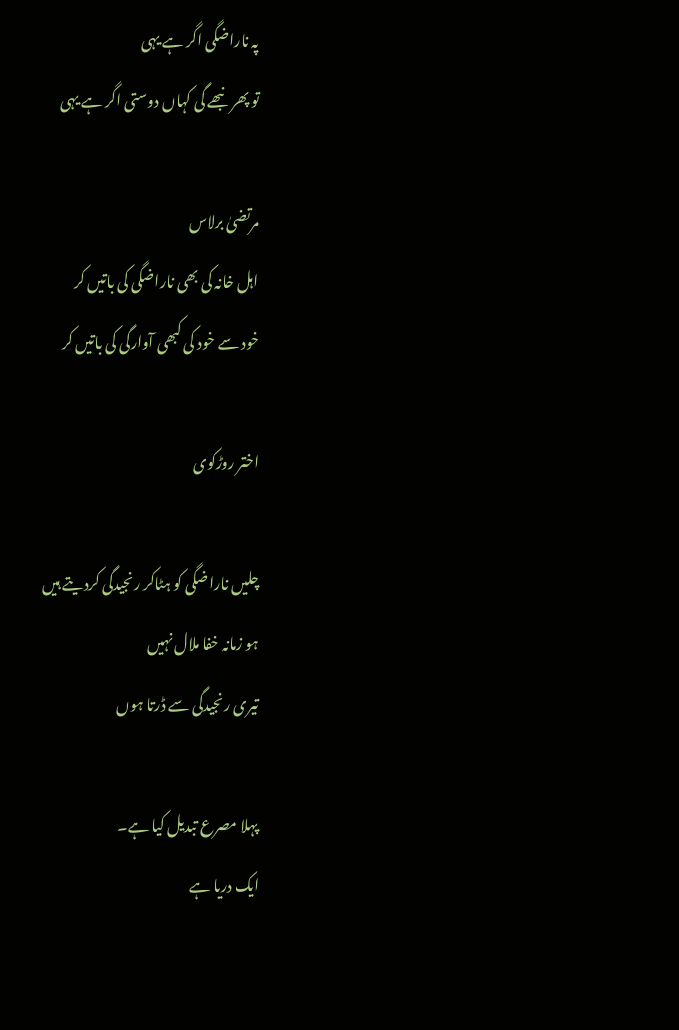پہ ناراضگی اگر ہے یہی
تو پھر نبھے گی کہاں دوستی اگر ہے یہی

مرتضیٰ برلاس
اہل خانہ کی بھی ناراضگی کی باتیں کر
خود سے خود کی کبھی آوارگی کی باتیں کر

اختر روڑکوی

چلیں ناراضگی کو ہٹاکر رنجیدگی کردیتے ہیں
ہو زمانہ خفا ملال نہیں
تیری رنجیدگی سے ڈرتا ہوں

پہلا مصرع تبدیل کیا ہے۔
ایک دریا ہے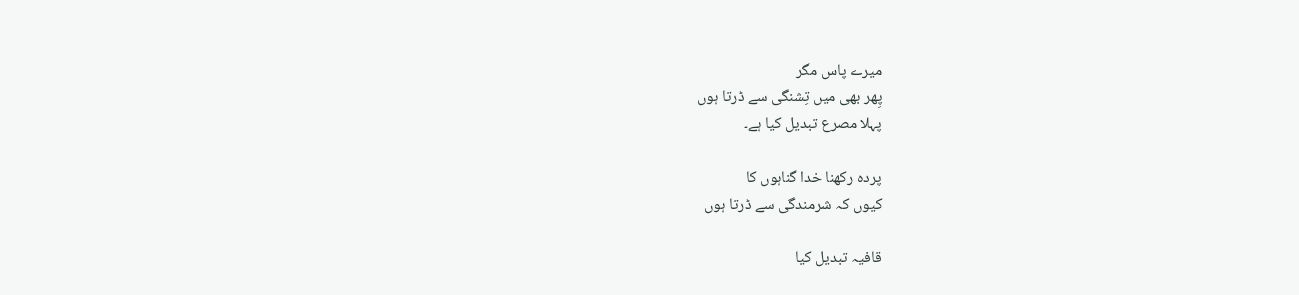میرے پاس مگر
پِھر بھی میں تِشنگی سے ڈرتا ہوں
پہلا مصرع تبدیل کیا ہے۔

پردہ رکھنا خدا گناہوں کا
کیوں کہ شرمندگی سے ڈرتا ہوں

قافیہ تبدیل کیا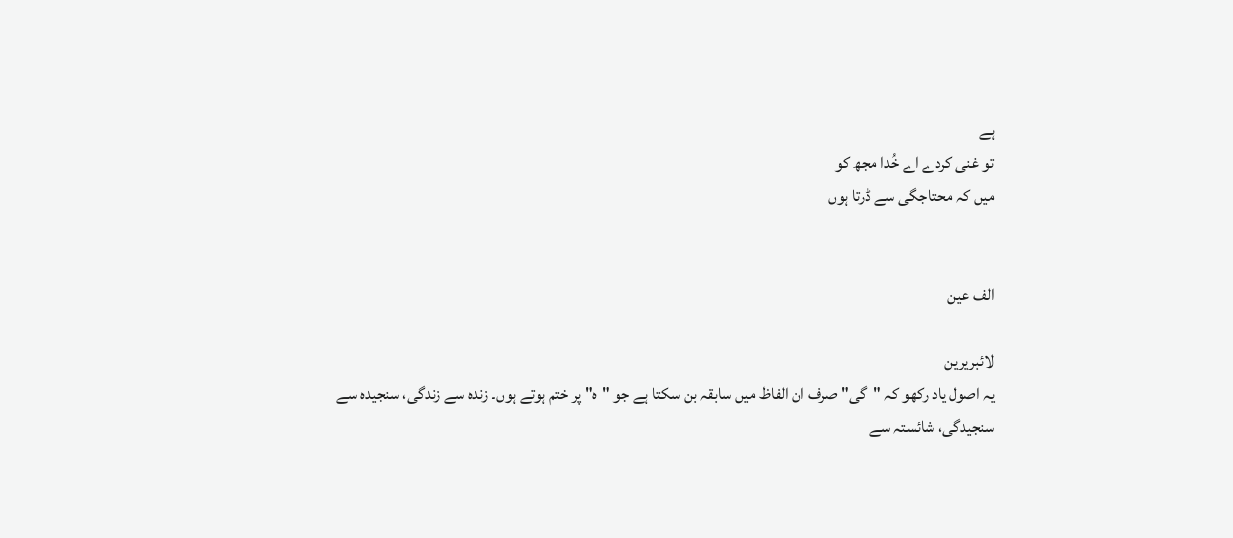ہے
تو غنی کردے اے خُدا مجھ کو
میں کہ محتاجگی سے ڈرتا ہوں


الف عین

لائبریرین
یہ اصول یاد رکھو کہ "گی" صرف ان الفاظ میں سابقہ بن سکتا ہے جو "ہ" پر ختم ہوتے ہوں۔ زندہ سے زندگی، سنجیدہ سے سنجیدگی، شائستہ سے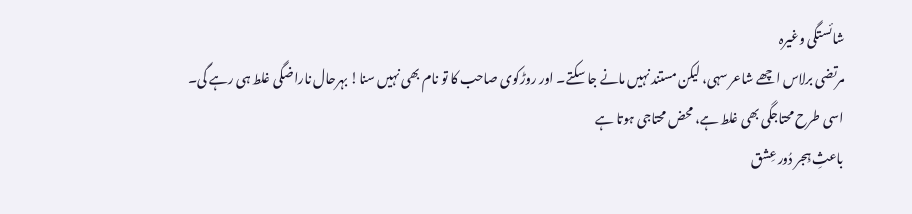شائستگی وغیرہ
مرتضی برلاس اچھے شاعر سہی، لیکن مستند نہیں مانے جا سکتے۔ اور روڑکوی صاحب کا تو نام بھی نہیں سنا! بہرحال ناراضگی غلط ہی رہے گی۔
اسی طرح محتاجگی بھی غلط ہے، محض محتاجی ہوتا ہے
باعثِ ہِجر دُور عِشق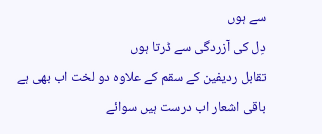سے ہوں
دِل کی آزردگی سے ڈرتا ہوں
تقابل ردیفین کے سقم کے علاوہ دو لخت اب بھی ہے
باقی اشعار اب درست ہیں سوائے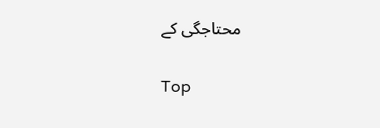محتاجگی کے

Top